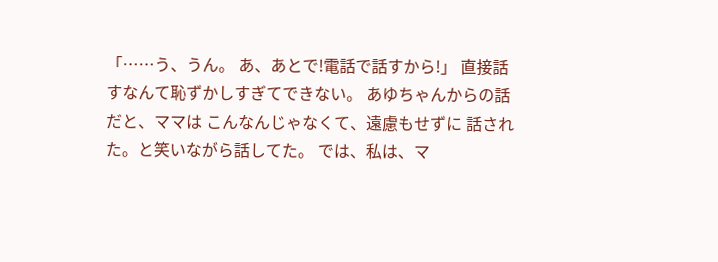「……う、うん。 あ、あとで!電話で話すから!」 直接話すなんて恥ずかしすぎてできない。 あゆちゃんからの話だと、ママは こんなんじゃなくて、遠慮もせずに 話された。と笑いながら話してた。 では、私は、マ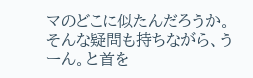マのどこに似たんだろうか。 そんな疑問も持ちながら、うーん。と首を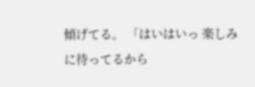傾げてる。 「はいはいっ 楽しみに待ってるから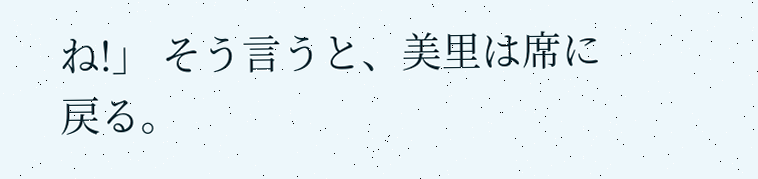ね!」 そう言うと、美里は席に戻る。